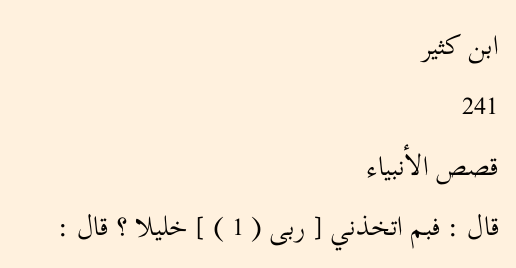ابن كثير
241
قصص الأنبياء
قال : فبم اتخذني [ ربى ( 1 ) ] خليلا ؟ قال :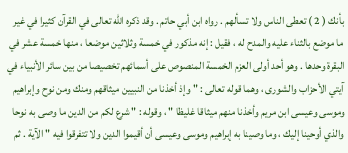بأنك ( 2 ) تعطى الناس ولا تسألهم . رواه ابن أبي حاتم . وقد ذكره الله تعالى في القرآن كثيرا في غير ما موضع بالثناء عليه والمدح له ، فقيل : إنه مذكور في خمسة وثلاثين موضعا ، منها خمسة عشر في البقرة وحدها . وهو أحد أولى العزم الخمسة المنصوص على أسمائهم تخصيصا من بين سائر الأنبياء في آيتي الأحزاب والشورى ، وهما قوله تعالى : " وإذ أخذنا من النبيين ميثاقهم ومنك ومن نوح وإبراهيم وموسى وعيسى ابن مريم وأخذنا منهم ميثاقا غليظا " ، وقوله : " شرع لكم من الدين ما وصى به نوحا والذي أوحينا إليك ، وما وصينا به إبراهيم وموسى وعيسى أن أقيموا الدين ولا تتفرقوا فيه " الآية . ثم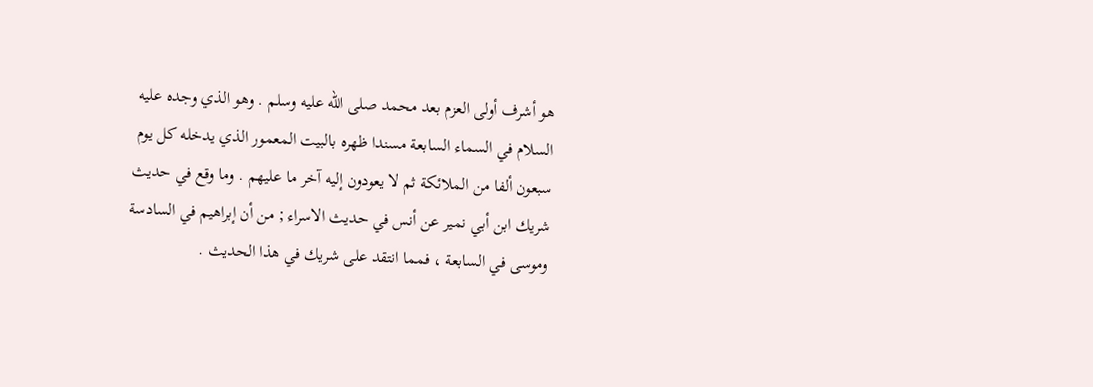هو أشرف أولى العزم بعد محمد صلى الله عليه وسلم . وهو الذي وجده عليه السلام في السماء السابعة مسندا ظهره بالبيت المعمور الذي يدخله كل يوم سبعون ألفا من الملائكة ثم لا يعودون إليه آخر ما عليهم . وما وقع في حديث شريك ابن أبي نمير عن أنس في حديث الاسراء ; من أن إبراهيم في السادسة وموسى في السابعة ، فمما انتقد على شريك في هذا الحديث .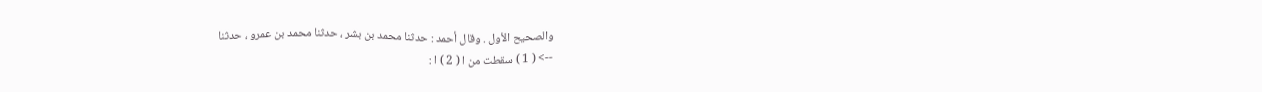والصحيح الأول . وقال أحمد : حدثنا محمد بن بشر ، حدثنا محمد بن عمرو ، حدثنا
--> ( 1 ) سقطت من ا ( 2 ) ا :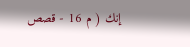إنك ( م 16 - قصص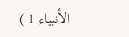الأنبياء 1 )